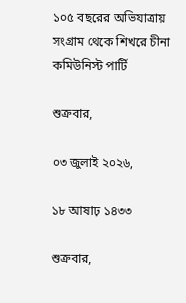১০৫ বছরের অভিযাত্রায় সংগ্রাম থেকে শিখরে চীনা কমিউনিস্ট পার্টি

শুক্রবার,

০৩ জুলাই ২০২৬,

১৮ আষাঢ় ১৪৩৩

শুক্রবার,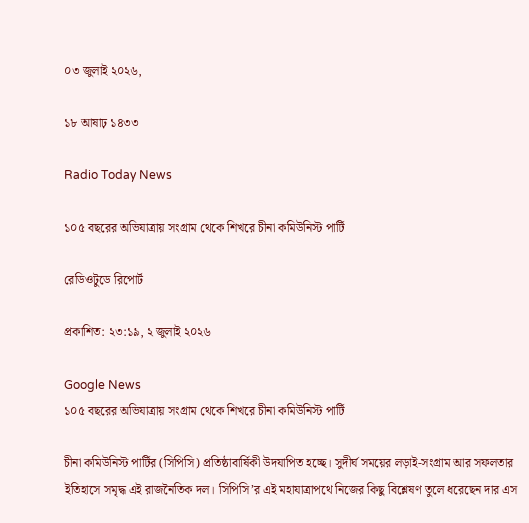০৩ জুলাই ২০২৬,

১৮ আষাঢ় ১৪৩৩

Radio Today News

১০৫ বছরের অভিযাত্রায় সংগ্রাম থেকে শিখরে চীনা কমিউনিস্ট পার্টি

রেডিওটুডে রিপোর্ট

প্রকাশিত: ২৩:১৯, ২ জুলাই ২০২৬

Google News
১০৫ বছরের অভিযাত্রায় সংগ্রাম থেকে শিখরে চীনা কমিউনিস্ট পার্টি

চীনা কমিউনিস্ট পার্টির (সিপিসি) প্রতিষ্ঠাবার্ষিকী উদযাপিত হচ্ছে। সুদীর্ঘ সময়ের লড়াই-সংগ্রাম আর সফলতার ইতিহাসে সমৃদ্ধ এই রাজনৈতিক দল। সিপিসি’র এই মহাযাত্রাপথে নিজের কিছু বিশ্লেষণ তুলে ধরেছেন দার এস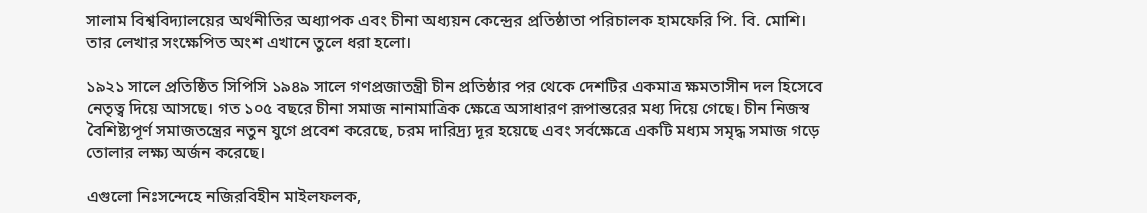সালাম বিশ্ববিদ্যালয়ের অর্থনীতির অধ্যাপক এবং চীনা অধ্যয়ন কেন্দ্রের প্রতিষ্ঠাতা পরিচালক হামফেরি পি. বি. মোশি। তার লেখার সংক্ষেপিত অংশ এখানে তুলে ধরা হলো।

১৯২১ সালে প্রতিষ্ঠিত সিপিসি ১৯৪৯ সালে গণপ্রজাতন্ত্রী চীন প্রতিষ্ঠার পর থেকে দেশটির একমাত্র ক্ষমতাসীন দল হিসেবে নেতৃত্ব দিয়ে আসছে। গত ১০৫ বছরে চীনা সমাজ নানামাত্রিক ক্ষেত্রে অসাধারণ রূপান্তরের মধ্য দিয়ে গেছে। চীন নিজস্ব বৈশিষ্ট্যপূর্ণ সমাজতন্ত্রের নতুন যুগে প্রবেশ করেছে, চরম দারিদ্র্য দূর হয়েছে এবং সর্বক্ষেত্রে একটি মধ্যম সমৃদ্ধ সমাজ গড়ে তোলার লক্ষ্য অর্জন করেছে।

এগুলো নিঃসন্দেহে নজিরবিহীন মাইলফলক,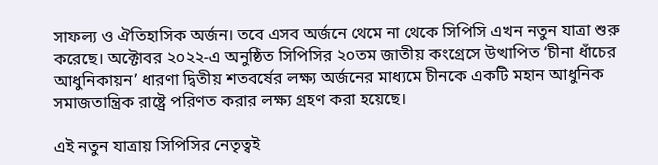সাফল্য ও ঐতিহাসিক অর্জন। তবে এসব অর্জনে থেমে না থেকে সিপিসি এখন নতুন যাত্রা শুরু করেছে। অক্টোবর ২০২২-এ অনুষ্ঠিত সিপিসির ২০তম জাতীয় কংগ্রেসে উত্থাপিত ‘চীনা ধাঁচের আধুনিকায়ন’ ধারণা দ্বিতীয় শতবর্ষের লক্ষ্য অর্জনের মাধ্যমে চীনকে একটি মহান আধুনিক সমাজতান্ত্রিক রাষ্ট্রে পরিণত করার লক্ষ্য গ্রহণ করা হয়েছে।

এই নতুন যাত্রায় সিপিসির নেতৃত্বই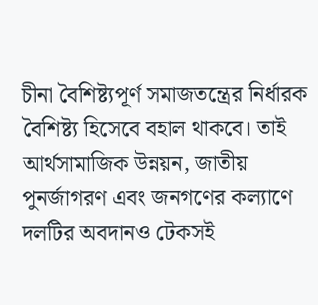চীনা বৈশিষ্ট্যপূর্ণ সমাজতন্ত্রের নির্ধারক বৈশিষ্ট্য হিসেবে বহাল থাকবে। তাই আর্থসামাজিক উন্নয়ন, জাতীয় পুনর্জাগরণ এবং জনগণের কল্যাণে দলটির অবদানও টেকসই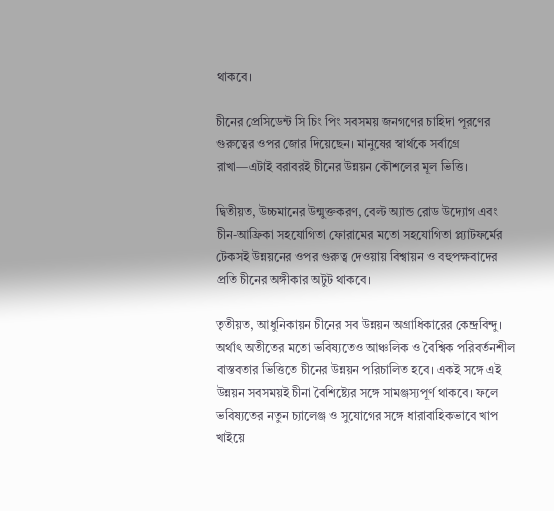থাকবে।

চীনের প্রেসিডেন্ট সি চিং পিং সবসময় জনগণের চাহিদা পূরণের গুরুত্বের ওপর জোর দিয়েছেন। মানুষের স্বার্থকে সর্বাগ্রে রাখা—এটাই বরাবরই চীনের উন্নয়ন কৌশলের মূল ভিত্তি।

দ্বিতীয়ত, উচ্চমানের উন্মুক্তকরণ, বেল্ট অ্যান্ড রোড উদ্যোগ এবং চীন-আফ্রিকা সহযোগিতা ফোরামের মতো সহযোগিতা প্ল্যাটফর্মের টেকসই উন্নয়নের ওপর গুরুত্ব দেওয়ায় বিশ্বায়ন ও বহুপক্ষবাদের প্রতি চীনের অঙ্গীকার অটুট থাকবে।

তৃতীয়ত, আধুনিকায়ন চীনের সব উন্নয়ন অগ্রাধিকারের কেন্দ্রবিন্দু। অর্থাৎ অতীতের মতো ভবিষ্যতেও আঞ্চলিক ও বৈশ্বিক পরিবর্তনশীল বাস্তবতার ভিত্তিতে চীনের উন্নয়ন পরিচালিত হবে। একই সঙ্গে এই উন্নয়ন সবসময়ই চীনা বৈশিষ্ট্যের সঙ্গে সামঞ্জস্যপূর্ণ থাকবে। ফলে ভবিষ্যতের নতুন চ্যালেঞ্জ ও সুযোগের সঙ্গে ধারাবাহিকভাবে খাপ খাইয়ে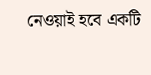নেওয়াই হবে একটি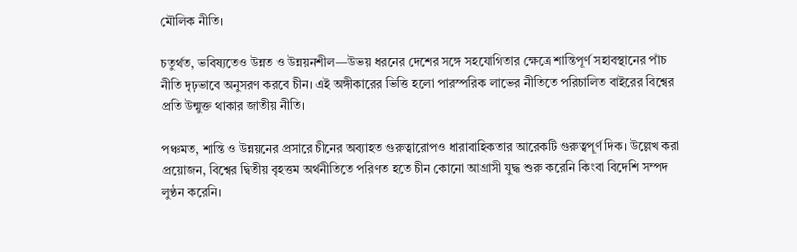মৌলিক নীতি।

চতুর্থত, ভবিষ্যতেও উন্নত ও উন্নয়নশীল—উভয় ধরনের দেশের সঙ্গে সহযোগিতার ক্ষেত্রে শান্তিপূর্ণ সহাবস্থানের পাঁচ নীতি দৃঢ়ভাবে অনুসরণ করবে চীন। এই অঙ্গীকারের ভিত্তি হলো পারস্পরিক লাভের নীতিতে পরিচালিত বাইরের বিশ্বের প্রতি উন্মুক্ত থাকার জাতীয় নীতি।

পঞ্চমত, শান্তি ও উন্নয়নের প্রসারে চীনের অব্যাহত গুরুত্বারোপও ধারাবাহিকতার আরেকটি গুরুত্বপূর্ণ দিক। উল্লেখ করা প্রয়োজন, বিশ্বের দ্বিতীয় বৃহত্তম অর্থনীতিতে পরিণত হতে চীন কোনো আগ্রাসী যুদ্ধ শুরু করেনি কিংবা বিদেশি সম্পদ লুণ্ঠন করেনি।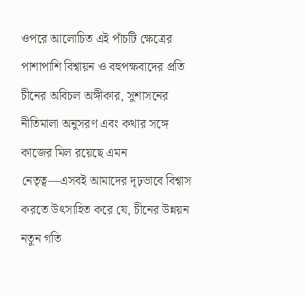ওপরে আলোচিত এই পাঁচটি ক্ষেত্রের পাশাপাশি বিশ্বায়ন ও বহুপক্ষবাদের প্রতি চীনের অবিচল অঙ্গীকার, সুশাসনের নীতিমালা অনুসরণ এবং কথার সঙ্গে কাজের মিল রয়েছে এমন নেতৃত্ব—এসবই আমাদের দৃঢ়ভাবে বিশ্বাস করতে উৎসাহিত করে যে, চীনের উন্নয়ন নতুন গতি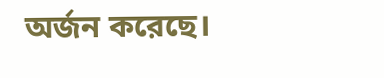অর্জন করেছে।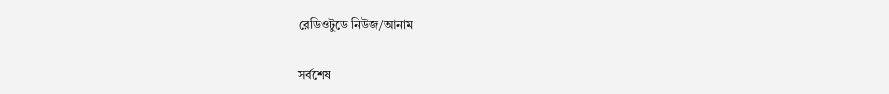রেডিওটুডে নিউজ/আনাম

সর্বশেষ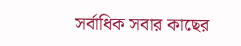সর্বাধিক সবার কাছের